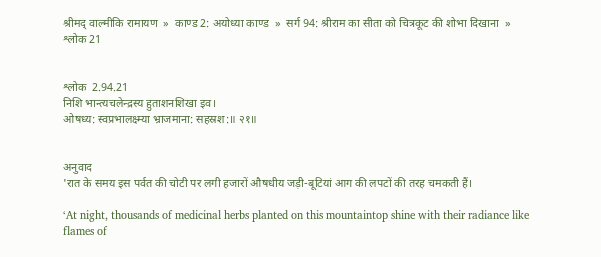श्रीमद् वाल्मीकि रामायण  »  काण्ड 2: अयोध्या काण्ड  »  सर्ग 94: श्रीराम का सीता को चित्रकूट की शोभा दिखाना  »  श्लोक 21


श्लोक  2.94.21
निशि भान्त्यचलेन्द्रस्य हुताशनशिखा इव।
ओषध्य: स्वप्रभालक्ष्म्या भ्राजमाना: सहस्रश:॥ २१॥


अनुवाद
'रात के समय इस पर्वत की चोटी पर लगी हजारों औषधीय जड़ी-बूटियां आग की लपटों की तरह चमकती हैं।

‘At night, thousands of medicinal herbs planted on this mountaintop shine with their radiance like flames of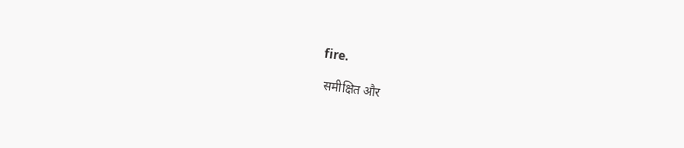fire.

 समीक्षित और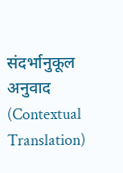संदर्भानुकूल अनुवाद (Contextual Translation)